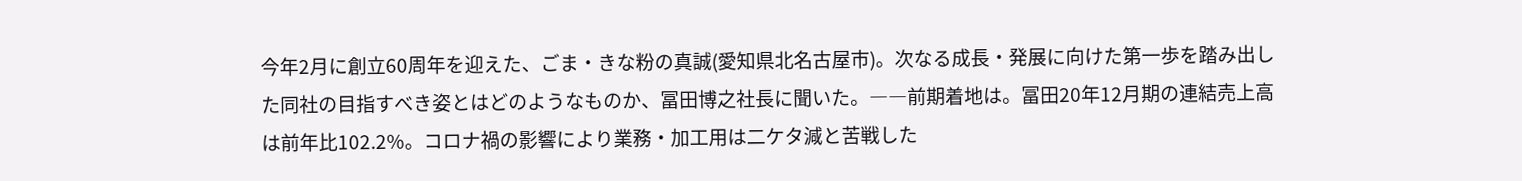今年2月に創立60周年を迎えた、ごま・きな粉の真誠(愛知県北名古屋市)。次なる成長・発展に向けた第一歩を踏み出した同社の目指すべき姿とはどのようなものか、冨田博之社長に聞いた。――前期着地は。冨田20年12月期の連結売上高は前年比102.2%。コロナ禍の影響により業務・加工用は二ケタ減と苦戦した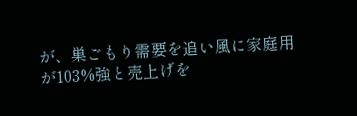が、巣ごもり需要を追い風に家庭用が103%強と売上げを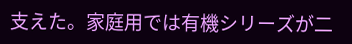支えた。家庭用では有機シリーズが二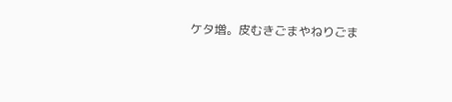ケタ増。皮むきごまやねりごま